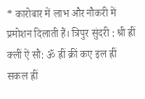* कारोबार में लाभ और नौकरी में प्रमोशन दिलाती हैं। त्रिपुर सुंदरी : श्री ह्रीं क्लीं ऐं सौ: ॐ ह्रीं क्रीं कए इल ह्रीं सकल ह्रीं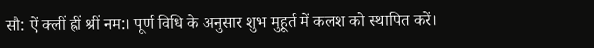सौ: ऐं क्लीं ह्रीं श्रीं नम:। पूर्ण विधि के अनुसार शुभ मुहूर्त में कलश को स्थापित करें।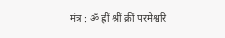मंत्र : ॐ ह्रीं श्रीं क्रीं परमेश्वरि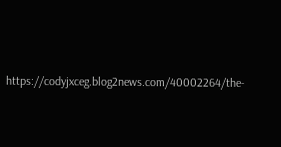https://codyjxceg.blog2news.com/40002264/the-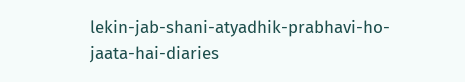lekin-jab-shani-atyadhik-prabhavi-ho-jaata-hai-diaries